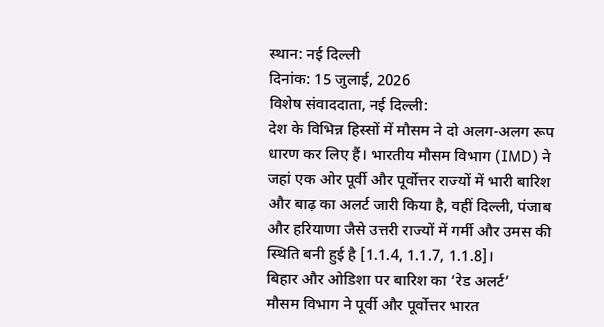स्थान: नई दिल्ली
दिनांक: 15 जुलाई, 2026
विशेष संवाददाता, नई दिल्ली:
देश के विभिन्न हिस्सों में मौसम ने दो अलग-अलग रूप धारण कर लिए हैं। भारतीय मौसम विभाग (IMD) ने जहां एक ओर पूर्वी और पूर्वोत्तर राज्यों में भारी बारिश और बाढ़ का अलर्ट जारी किया है, वहीं दिल्ली, पंजाब और हरियाणा जैसे उत्तरी राज्यों में गर्मी और उमस की स्थिति बनी हुई है [1.1.4, 1.1.7, 1.1.8]।
बिहार और ओडिशा पर बारिश का ‘रेड अलर्ट’
मौसम विभाग ने पूर्वी और पूर्वोत्तर भारत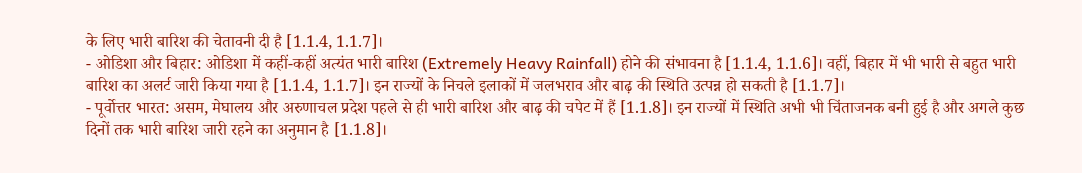के लिए भारी बारिश की चेतावनी दी है [1.1.4, 1.1.7]।
- ओडिशा और बिहार: ओडिशा में कहीं-कहीं अत्यंत भारी बारिश (Extremely Heavy Rainfall) होने की संभावना है [1.1.4, 1.1.6]। वहीं, बिहार में भी भारी से बहुत भारी बारिश का अलर्ट जारी किया गया है [1.1.4, 1.1.7]। इन राज्यों के निचले इलाकों में जलभराव और बाढ़ की स्थिति उत्पन्न हो सकती है [1.1.7]।
- पूर्वोत्तर भारत: असम, मेघालय और अरुणाचल प्रदेश पहले से ही भारी बारिश और बाढ़ की चपेट में हैं [1.1.8]। इन राज्यों में स्थिति अभी भी चिंताजनक बनी हुई है और अगले कुछ दिनों तक भारी बारिश जारी रहने का अनुमान है [1.1.8]।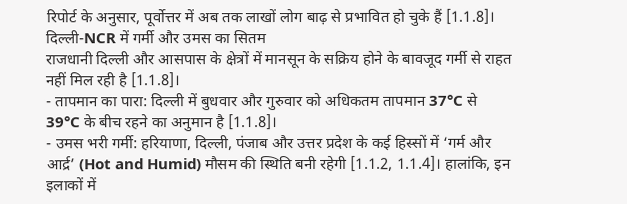रिपोर्ट के अनुसार, पूर्वोत्तर में अब तक लाखों लोग बाढ़ से प्रभावित हो चुके हैं [1.1.8]।
दिल्ली-NCR में गर्मी और उमस का सितम
राजधानी दिल्ली और आसपास के क्षेत्रों में मानसून के सक्रिय होने के बावजूद गर्मी से राहत नहीं मिल रही है [1.1.8]।
- तापमान का पारा: दिल्ली में बुधवार और गुरुवार को अधिकतम तापमान 37°C से 39°C के बीच रहने का अनुमान है [1.1.8]।
- उमस भरी गर्मी: हरियाणा, दिल्ली, पंजाब और उत्तर प्रदेश के कई हिस्सों में ‘गर्म और आर्द्र’ (Hot and Humid) मौसम की स्थिति बनी रहेगी [1.1.2, 1.1.4]। हालांकि, इन इलाकों में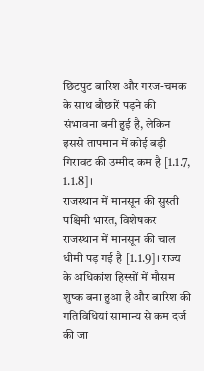छिटपुट बारिश और गरज-चमक के साथ बौछारें पड़ने की संभावना बनी हुई है, लेकिन इससे तापमान में कोई बड़ी गिरावट की उम्मीद कम है [1.1.7, 1.1.8]।
राजस्थान में मानसून की सुस्ती
पश्चिमी भारत, विशेषकर राजस्थान में मानसून की चाल धीमी पड़ गई है [1.1.9]। राज्य के अधिकांश हिस्सों में मौसम शुष्क बना हुआ है और बारिश की गतिविधियां सामान्य से कम दर्ज की जा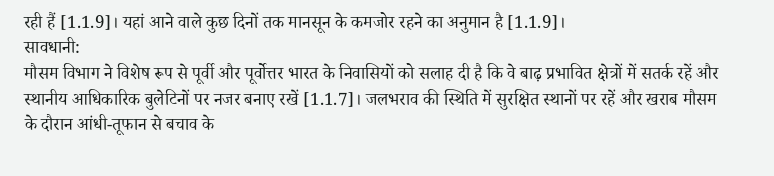रही हैं [1.1.9]। यहां आने वाले कुछ दिनों तक मानसून के कमजोर रहने का अनुमान है [1.1.9]।
सावधानी:
मौसम विभाग ने विशेष रूप से पूर्वी और पूर्वोत्तर भारत के निवासियों को सलाह दी है कि वे बाढ़ प्रभावित क्षेत्रों में सतर्क रहें और स्थानीय आधिकारिक बुलेटिनों पर नजर बनाए रखें [1.1.7]। जलभराव की स्थिति में सुरक्षित स्थानों पर रहें और खराब मौसम के दौरान आंधी-तूफान से बचाव के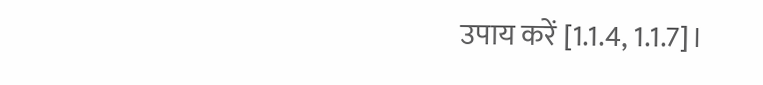उपाय करें [1.1.4, 1.1.7]।